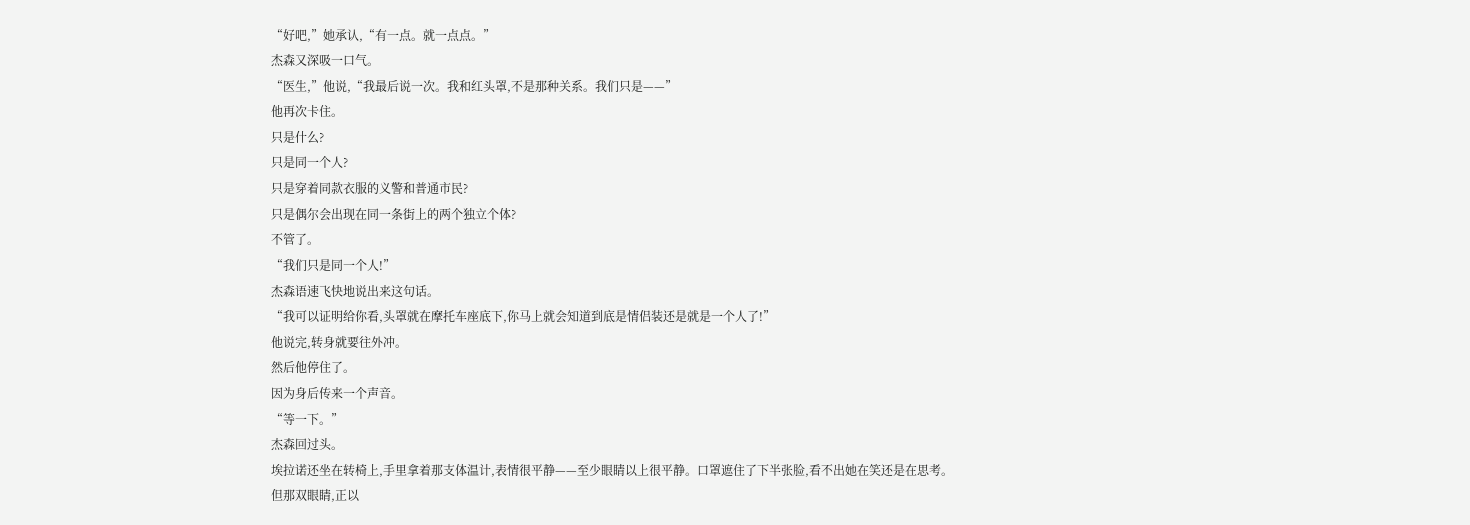“好吧,”她承认,“有一点。就一点点。”
杰森又深吸一口气。
“医生,”他说,“我最后说一次。我和红头罩,不是那种关系。我们只是——”
他再次卡住。
只是什么?
只是同一个人?
只是穿着同款衣服的义警和普通市民?
只是偶尔会出现在同一条街上的两个独立个体?
不管了。
“我们只是同一个人!”
杰森语速飞快地说出来这句话。
“我可以证明给你看,头罩就在摩托车座底下,你马上就会知道到底是情侣装还是就是一个人了!”
他说完,转身就要往外冲。
然后他停住了。
因为身后传来一个声音。
“等一下。”
杰森回过头。
埃拉诺还坐在转椅上,手里拿着那支体温计,表情很平静——至少眼睛以上很平静。口罩遮住了下半张脸,看不出她在笑还是在思考。
但那双眼睛,正以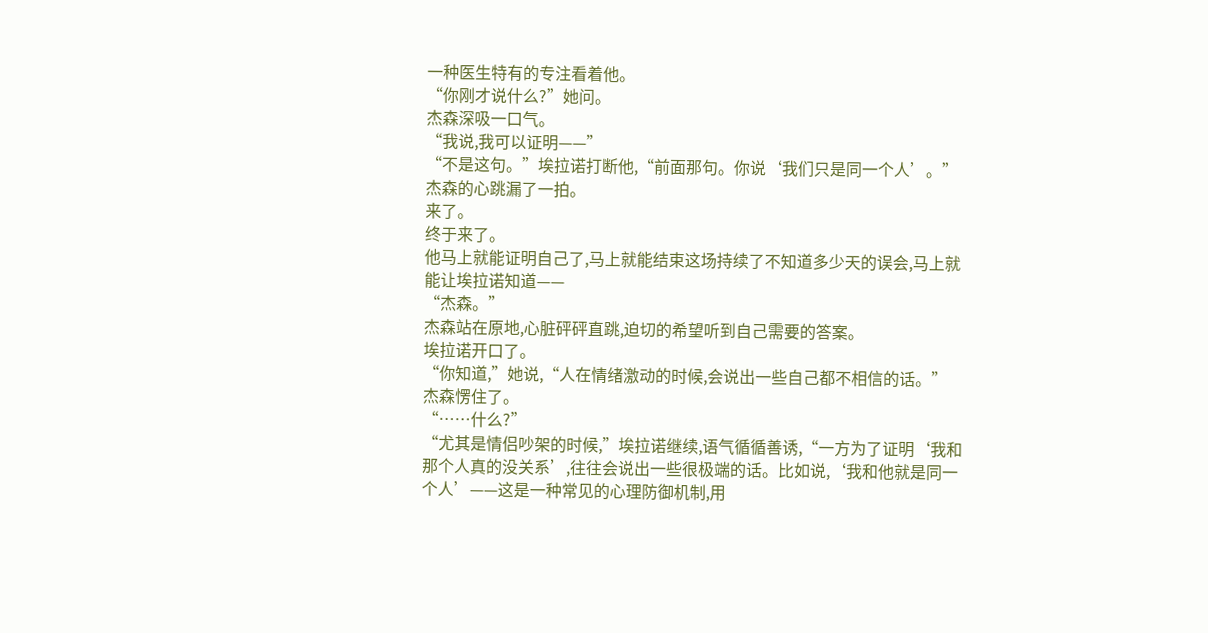一种医生特有的专注看着他。
“你刚才说什么?”她问。
杰森深吸一口气。
“我说,我可以证明——”
“不是这句。”埃拉诺打断他,“前面那句。你说‘我们只是同一个人’。”
杰森的心跳漏了一拍。
来了。
终于来了。
他马上就能证明自己了,马上就能结束这场持续了不知道多少天的误会,马上就能让埃拉诺知道——
“杰森。”
杰森站在原地,心脏砰砰直跳,迫切的希望听到自己需要的答案。
埃拉诺开口了。
“你知道,”她说,“人在情绪激动的时候,会说出一些自己都不相信的话。”
杰森愣住了。
“……什么?”
“尤其是情侣吵架的时候,”埃拉诺继续,语气循循善诱,“一方为了证明‘我和那个人真的没关系’,往往会说出一些很极端的话。比如说,‘我和他就是同一个人’——这是一种常见的心理防御机制,用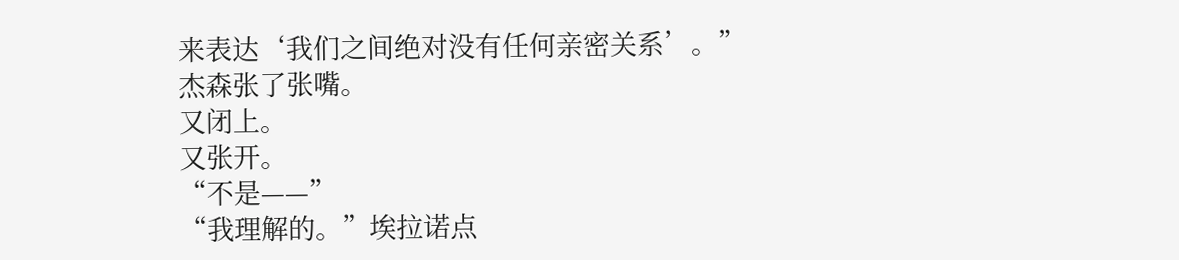来表达‘我们之间绝对没有任何亲密关系’。”
杰森张了张嘴。
又闭上。
又张开。
“不是——”
“我理解的。”埃拉诺点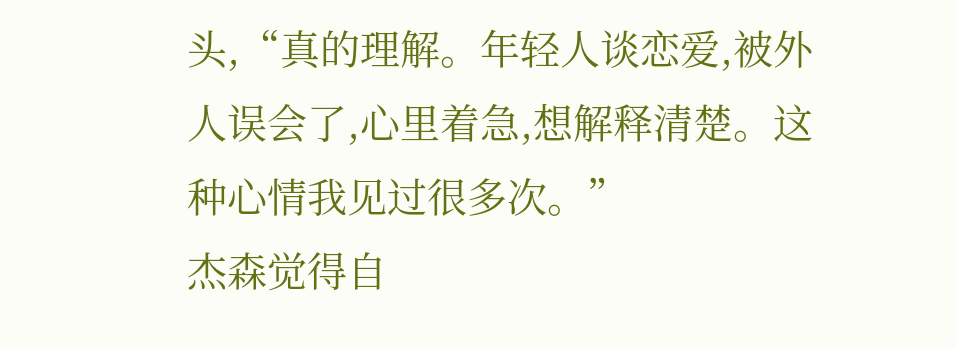头,“真的理解。年轻人谈恋爱,被外人误会了,心里着急,想解释清楚。这种心情我见过很多次。”
杰森觉得自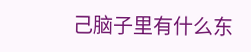己脑子里有什么东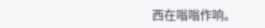西在嗡嗡作响。